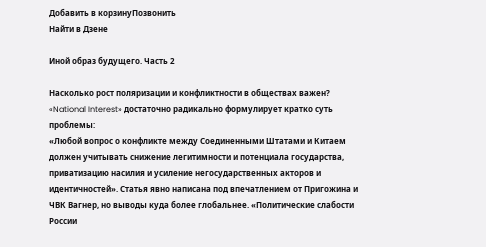Добавить в корзинуПозвонить
Найти в Дзене

Иной образ будущего. Часть 2

Насколько рост поляризации и конфликтности в обществах важен? «National Interest» достаточно радикально формулирует кратко суть проблемы:
«Любой вопрос о конфликте между Соединенными Штатами и Китаем должен учитывать снижение легитимности и потенциала государства, приватизацию насилия и усиление негосударственных акторов и идентичностей». Статья явно написана под впечатлением от Пригожина и ЧВК Вагнер, но выводы куда более глобальнее. «Политические слабости России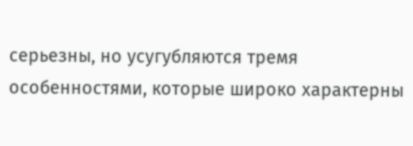серьезны, но усугубляются тремя особенностями, которые широко характерны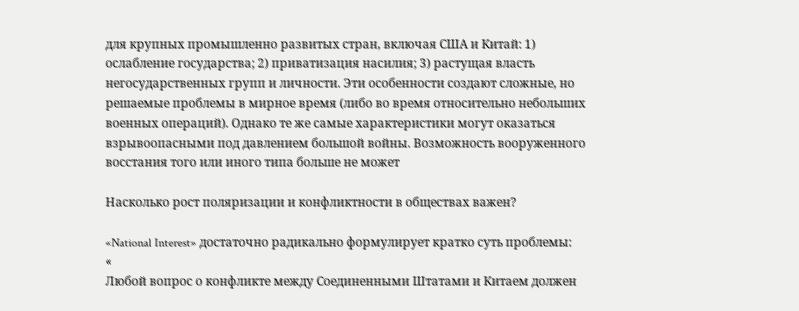для крупных промышленно развитых стран, включая США и Китай: 1) ослабление государства; 2) приватизация насилия; 3) растущая власть негосударственных групп и личности. Эти особенности создают сложные, но решаемые проблемы в мирное время (либо во время относительно небольших военных операций). Однако те же самые характеристики могут оказаться взрывоопасными под давлением большой войны. Возможность вооруженного восстания того или иного типа больше не может

Насколько рост поляризации и конфликтности в обществах важен?

«National Interest» достаточно радикально формулирует кратко суть проблемы:
«
Любой вопрос о конфликте между Соединенными Штатами и Китаем должен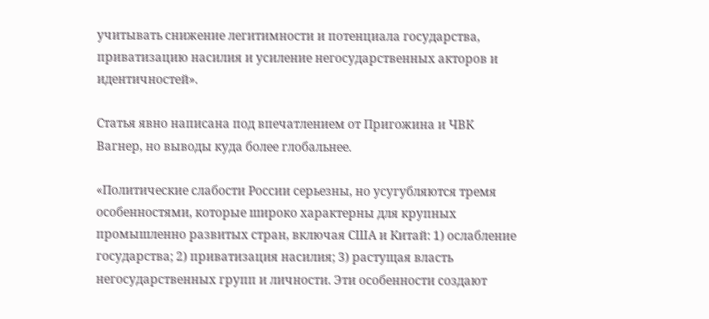учитывать снижение легитимности и потенциала государства, приватизацию насилия и усиление негосударственных акторов и идентичностей».

Статья явно написана под впечатлением от Пригожина и ЧВК Вагнер, но выводы куда более глобальнее.

«Политические слабости России серьезны, но усугубляются тремя особенностями, которые широко характерны для крупных промышленно развитых стран, включая США и Китай: 1) ослабление государства; 2) приватизация насилия; 3) растущая власть негосударственных групп и личности. Эти особенности создают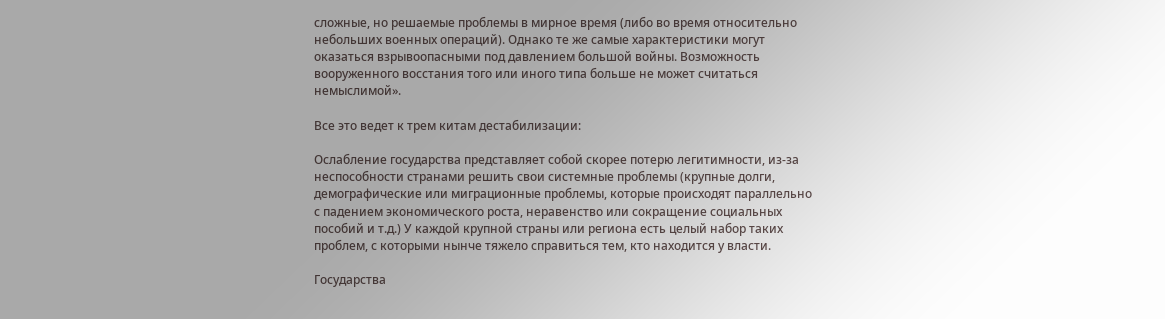сложные, но решаемые проблемы в мирное время (либо во время относительно небольших военных операций). Однако те же самые характеристики могут оказаться взрывоопасными под давлением большой войны. Возможность вооруженного восстания того или иного типа больше не может считаться немыслимой».

Все это ведет к трем китам дестабилизации:

Ослабление государства представляет собой скорее потерю легитимности, из-за неспособности странами решить свои системные проблемы (крупные долги, демографические или миграционные проблемы, которые происходят параллельно с падением экономического роста, неравенство или сокращение социальных пособий и т.д.) У каждой крупной страны или региона есть целый набор таких проблем, с которыми нынче тяжело справиться тем, кто находится у власти.

Государства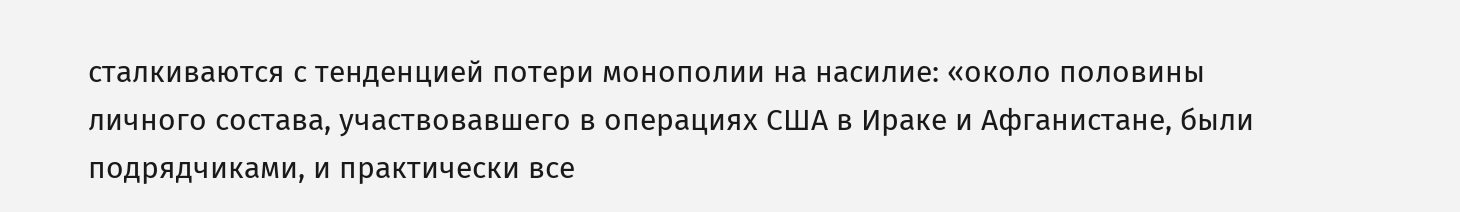сталкиваются с тенденцией потери монополии на насилие: «около половины личного состава, участвовавшего в операциях США в Ираке и Афганистане, были подрядчиками, и практически все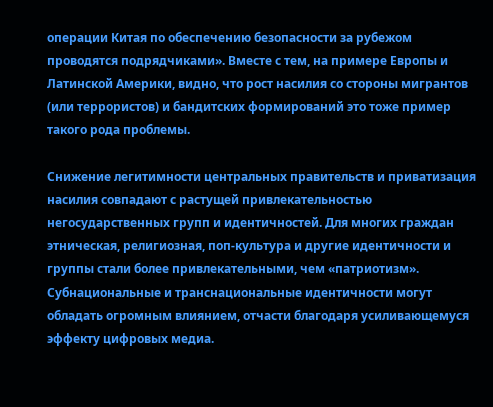операции Китая по обеспечению безопасности за рубежом проводятся подрядчиками». Вместе с тем, на примере Европы и Латинской Америки, видно, что рост насилия со стороны мигрантов (или террористов) и бандитских формирований это тоже пример такого рода проблемы.

Снижение легитимности центральных правительств и приватизация насилия совпадают с растущей привлекательностью негосударственных групп и идентичностей. Для многих граждан этническая, религиозная, поп-культура и другие идентичности и группы стали более привлекательными, чем «патриотизм». Субнациональные и транснациональные идентичности могут обладать огромным влиянием, отчасти благодаря усиливающемуся эффекту цифровых медиа.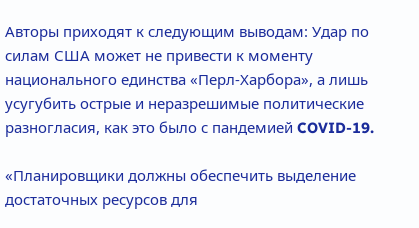Авторы приходят к следующим выводам: Удар по силам США может не привести к моменту национального единства «Перл-Харбора», а лишь усугубить острые и неразрешимые политические разногласия, как это было с пандемией COVID-19.

«Планировщики должны обеспечить выделение достаточных ресурсов для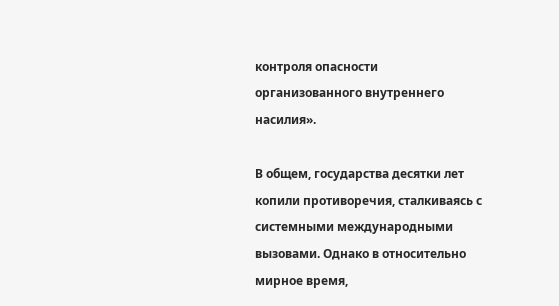контроля опасности организованного внутреннего насилия».

В общем, государства десятки лет копили противоречия, сталкиваясь с системными международными вызовами. Однако в относительно мирное время,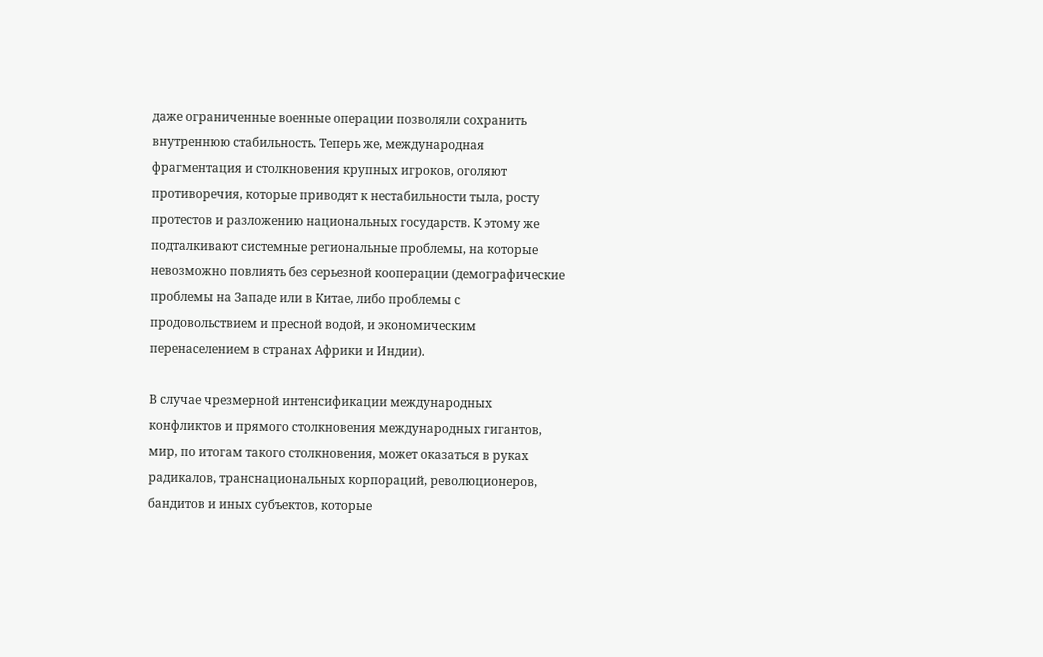даже ограниченные военные операции позволяли сохранить внутреннюю стабильность. Теперь же, международная фрагментация и столкновения крупных игроков, оголяют противоречия, которые приводят к нестабильности тыла, росту протестов и разложению национальных государств. К этому же подталкивают системные региональные проблемы, на которые невозможно повлиять без серьезной кооперации (демографические проблемы на Западе или в Китае, либо проблемы с продовольствием и пресной водой, и экономическим перенаселением в странах Африки и Индии).

В случае чрезмерной интенсификации международных конфликтов и прямого столкновения международных гигантов, мир, по итогам такого столкновения, может оказаться в руках радикалов, транснациональных корпораций, революционеров, бандитов и иных субъектов, которые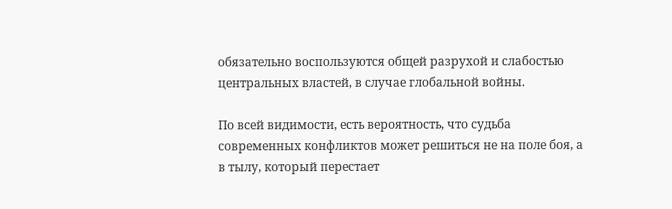обязательно воспользуются общей разрухой и слабостью центральных властей, в случае глобальной войны.

По всей видимости, есть вероятность, что судьба современных конфликтов может решиться не на поле боя, а в тылу, который перестает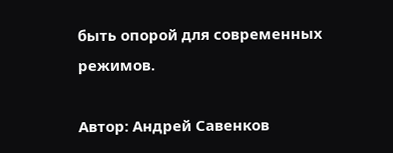быть опорой для современных режимов.

Автор: Андрей Савенков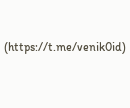(https://t.me/venik0id)